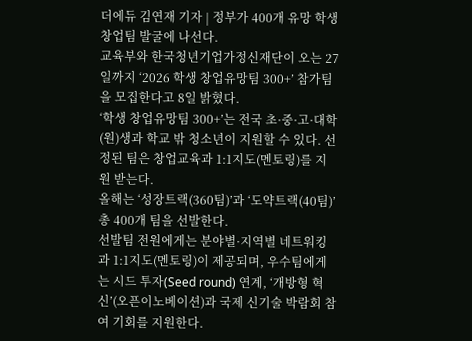더에듀 김연재 기자 | 정부가 400개 유망 학생 창업팀 발굴에 나선다.
교육부와 한국청년기업가정신재단이 오는 27일까지 ‘2026 학생 창업유망팀 300+’ 참가팀을 모집한다고 8일 밝혔다.
‘학생 창업유망팀 300+’는 전국 초·중·고·대학(원)생과 학교 밖 청소년이 지원할 수 있다. 선정된 팀은 창업교육과 1:1지도(멘토링)를 지원 받는다.
올해는 ‘성장트랙(360팀)’과 ‘도약트랙(40팀)’ 총 400개 팀을 선발한다.
선발팀 전원에게는 분야별·지역별 네트워킹과 1:1지도(멘토링)이 제공되며, 우수팀에게는 시드 투자(Seed round) 연계, ‘개방형 혁신’(오픈이노베이션)과 국제 신기술 박람회 참여 기회를 지원한다.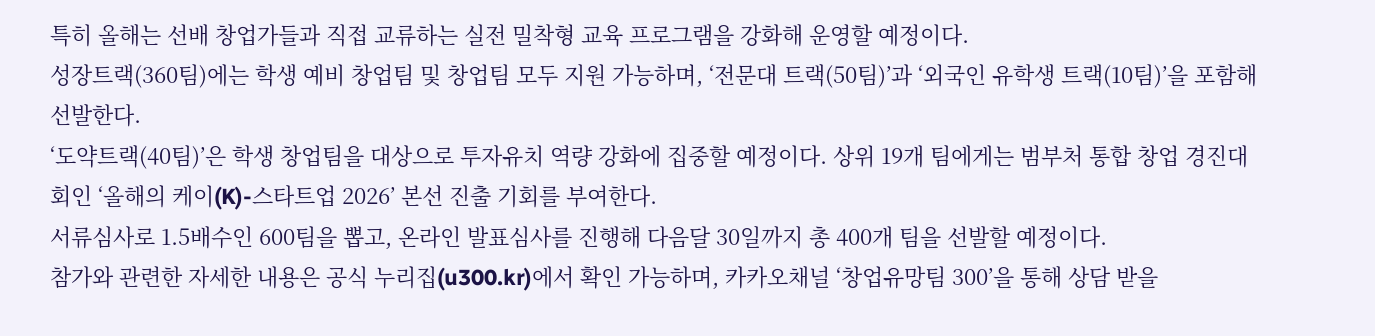특히 올해는 선배 창업가들과 직접 교류하는 실전 밀착형 교육 프로그램을 강화해 운영할 예정이다.
성장트랙(360팀)에는 학생 예비 창업팀 및 창업팀 모두 지원 가능하며, ‘전문대 트랙(50팀)’과 ‘외국인 유학생 트랙(10팀)’을 포함해 선발한다.
‘도약트랙(40팀)’은 학생 창업팀을 대상으로 투자유치 역량 강화에 집중할 예정이다. 상위 19개 팀에게는 범부처 통합 창업 경진대회인 ‘올해의 케이(K)-스타트업 2026’ 본선 진출 기회를 부여한다.
서류심사로 1.5배수인 600팀을 뽑고, 온라인 발표심사를 진행해 다음달 30일까지 총 400개 팀을 선발할 예정이다.
참가와 관련한 자세한 내용은 공식 누리집(u300.kr)에서 확인 가능하며, 카카오채널 ‘창업유망팀 300’을 통해 상담 받을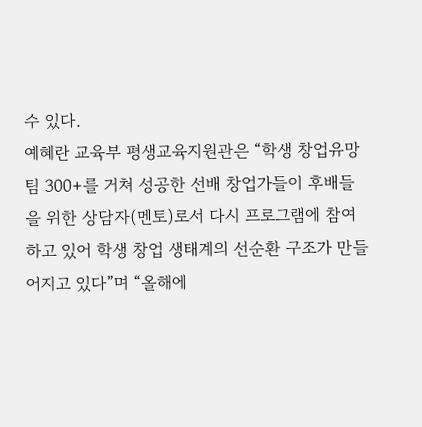수 있다.
예혜란 교육부 평생교육지원관은 “학생 창업유망팀 300+를 거쳐 성공한 선배 창업가들이 후배들을 위한 상담자(멘토)로서 다시 프로그램에 참여하고 있어 학생 창업 생태계의 선순환 구조가 만들어지고 있다”며 “올해에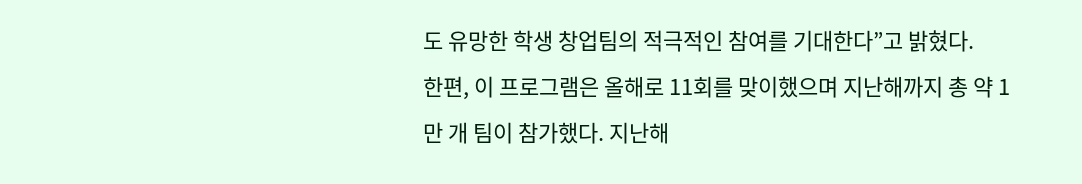도 유망한 학생 창업팀의 적극적인 참여를 기대한다”고 밝혔다.
한편, 이 프로그램은 올해로 11회를 맞이했으며 지난해까지 총 약 1만 개 팀이 참가했다. 지난해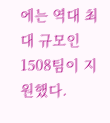에는 역대 최대 규모인 1508팀이 지원했다.